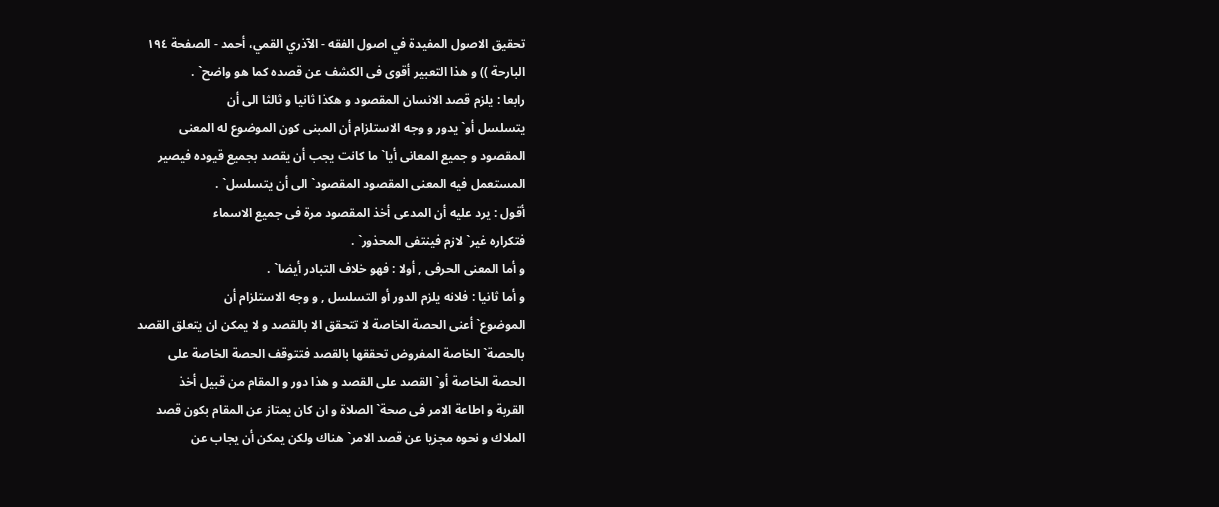تحقيق الاصول المفيدة في اصول الفقه - الآذري القمي، أحمد - الصفحة ١٩٤
البارحة )) و هذا التعبير أقوى فى الكشف عن قصده كما هو واضح` .
رابعا : يلزم قصد الانسان المقصود و هكذا ثانيا و ثالثا الى أن
يتسلسل أو` يدور و وجه الاستلزام أن المبنى كون الموضوع له المعنى
المقصود و جميع المعانى أيا` ما كانت يجب أن يقصد بجميع قيوده فيصير
المستعمل فيه المعنى المقصود المقصود` الى أن يتسلسل` .
أقول : يرد عليه أن المدعى أخذ المقصود مرة فى جميع الاسماء
فتكراره غير` لازم فينتفى المحذور` .
و أما المعنى الحرفى , أولا : فهو خلاف التبادر أيضا` .
و أما ثانيا : فلانه يلزم الدور أو التسلسل , و وجه الاستلزام أن
الموضوع` أعنى الحصة الخاصة لا تتحقق الا بالقصد و لا يمكن ان يتعلق القصد
بالحصة` الخاصة المفروض تحققها بالقصد فتتوقف الحصة الخاصة على
الحصة الخاصة أو` القصد على القصد و هذا دور و المقام من قبيل أخذ
القربة و اطاعة الامر فى صحة` الصلاة و ان كان يمتاز عن المقام بكون قصد
الملاك و نحوه مجزيا عن قصد الامر` هناك ولكن يمكن أن يجاب عن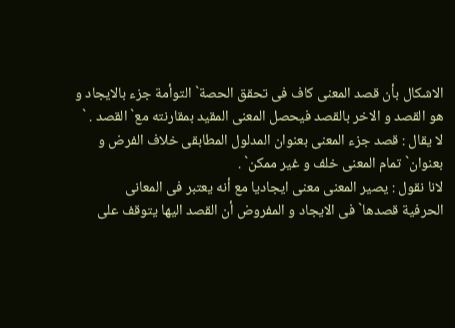الاشكال بأن قصد المعنى كاف فى تحقق الحصة` التوأمة جزء بالايجاد و
هو القصد و الاخر بالقصد فيحصل المعنى المقيد بمقارنته مع` القصد . `
لا يقال : قصد جزء المعنى بعنوان المدلول المطابقى خلاف الفرض و
بعنوان` تمام المعنى خلف و غير ممكن` .
لانا نقول : يصير المعنى معنى ايجاديا مع أنه يعتبر فى المعانى
الحرفية قصدها` فى الايجاد و المفروض أن القصد اليها يتوقف على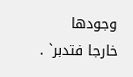وجودها
خارجا فتدبر` .